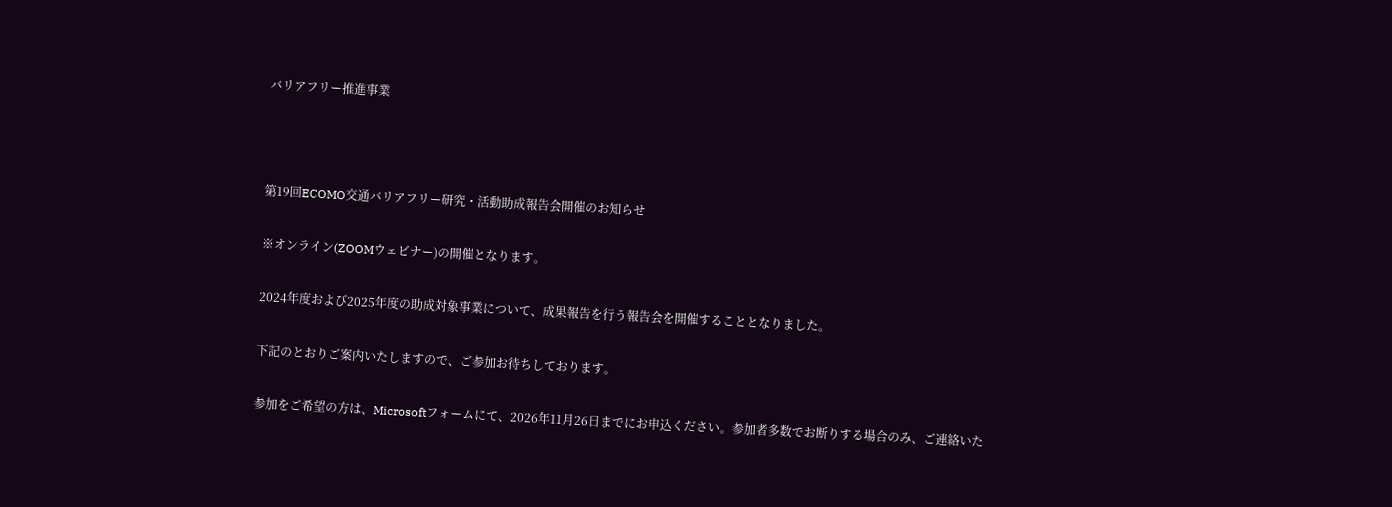バリアフリー推進事業



第19回ECOMO交通バリアフリー研究・活動助成報告会開催のお知らせ

※オンライン(ZOOMウェビナー)の開催となります。

2024年度および2025年度の助成対象事業について、成果報告を行う報告会を開催することとなりました。

下記のとおりご案内いたしますので、ご参加お待ちしております。

参加をご希望の方は、Microsoftフォームにて、2026年11月26日までにお申込ください。参加者多数でお断りする場合のみ、ご連絡いた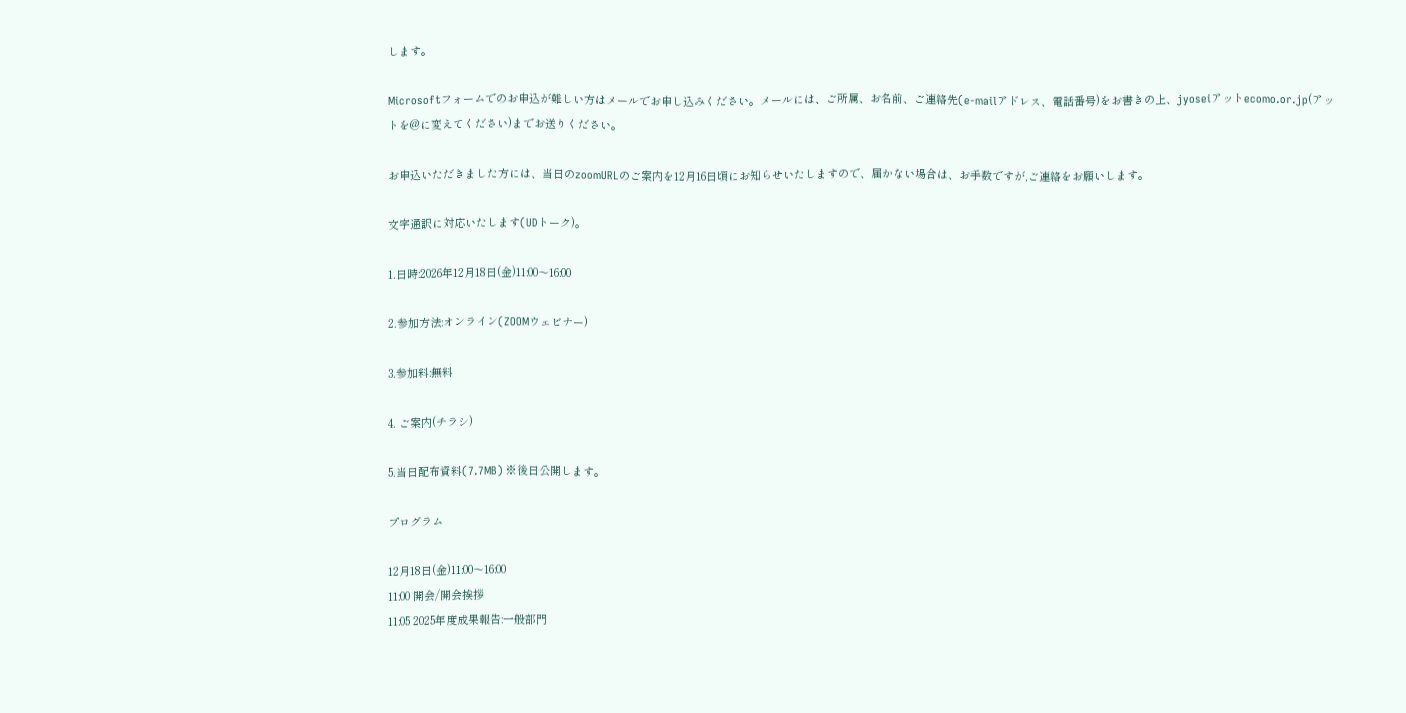します。

Microsoftフォームでのお申込が難しい方はメールでお申し込みください。メールには、ご所属、お名前、ご連絡先(e-mailアドレス、電話番号)をお書きの上、jyoseiアットecomo.or.jp(アットを@に変えてください)までお送りください。

お申込いただきました方には、当日のzoomURLのご案内を12月16日頃にお知らせいたしますので、届かない場合は、お手数ですが,ご連絡をお願いします。

文字通訳に対応いたします(UDトーク)。

1.日時:2026年12月18日(金)11:00〜16:00

2.参加方法:オンライン(ZOOMウェビナー)

3.参加料:無料

4. ご案内(チラシ)

5.当日配布資料(7.7MB) ※後日公開します。

プログラム

12月18日(金)11:00〜16:00
11:00 開会/開会挨拶
11:05 2025年度成果報告:一般部門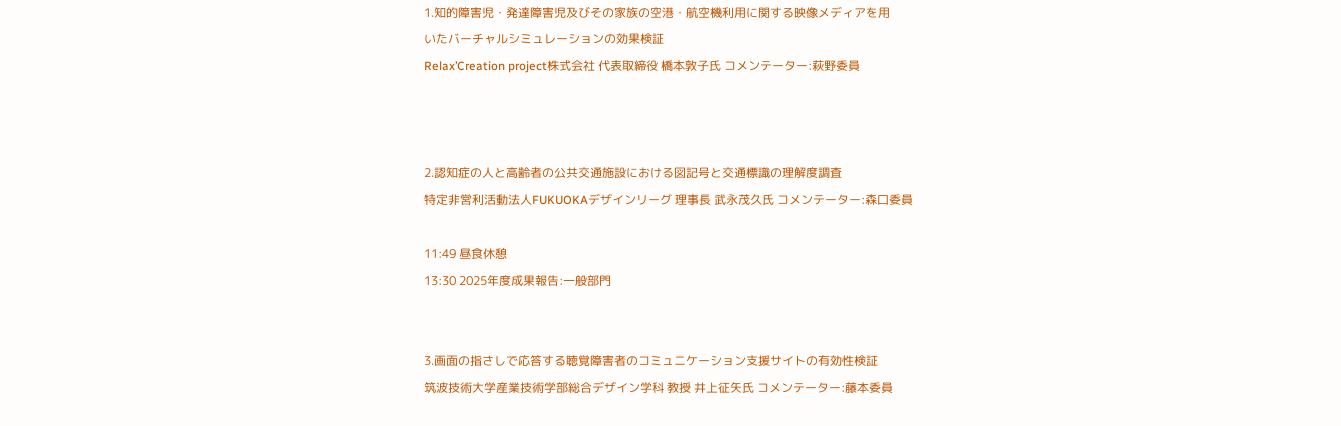1.知的障害児・発達障害児及びその家族の空港・航空機利用に関する映像メディアを用
いたバーチャルシミュレーションの効果検証
Relax’Creation project株式会社 代表取締役 橋本敦子氏 コメンテーター:萩野委員



2.認知症の人と高齢者の公共交通施設における図記号と交通標識の理解度調査
特定非営利活動法人FUKUOKAデザインリーグ 理事長 武永茂久氏 コメンテーター:森口委員

11:49 昼食休憩
13:30 2025年度成果報告:一般部門


3.画面の指さしで応答する聴覚障害者のコミュニケーション支援サイトの有効性検証
筑波技術大学産業技術学部総合デザイン学科 教授 井上征矢氏 コメンテーター:藤本委員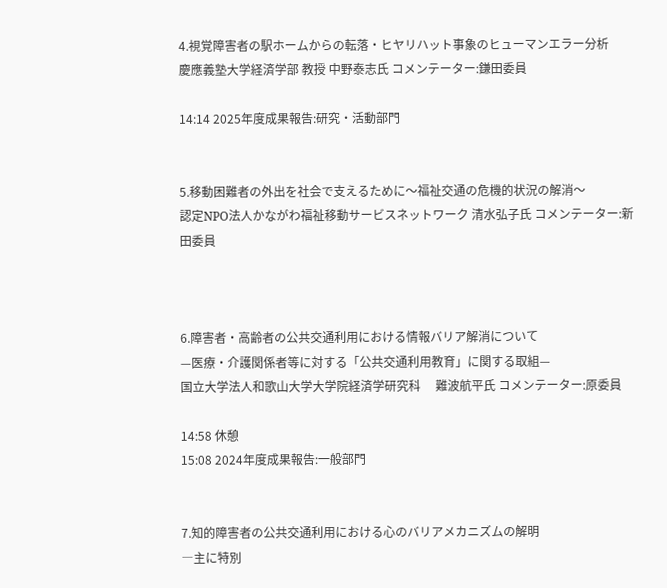4.視覚障害者の駅ホームからの転落・ヒヤリハット事象のヒューマンエラー分析
慶應義塾大学経済学部 教授 中野泰志氏 コメンテーター:鎌田委員

14:14 2025年度成果報告:研究・活動部門


5.移動困難者の外出を社会で支えるために〜福祉交通の危機的状況の解消〜
認定NPO法人かながわ福祉移動サービスネットワーク 清水弘子氏 コメンテーター:新田委員



6.障害者・高齢者の公共交通利用における情報バリア解消について
—医療・介護関係者等に対する「公共交通利用教育」に関する取組—
国立大学法人和歌山大学大学院経済学研究科     難波航平氏 コメンテーター:原委員

14:58 休憩
15:08 2024年度成果報告:一般部門


7.知的障害者の公共交通利用における心のバリアメカニズムの解明
―主に特別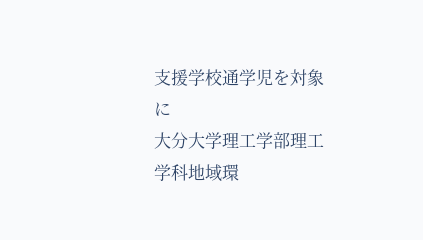支援学校通学児を対象に
大分大学理工学部理工学科地域環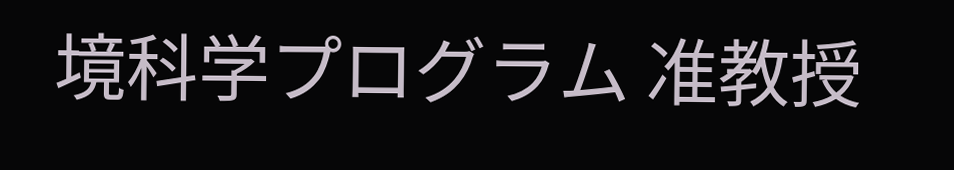境科学プログラム 准教授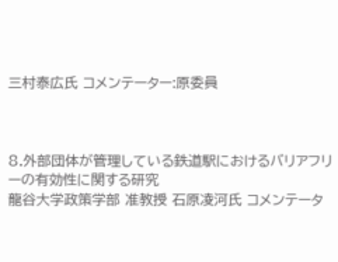三村泰広氏 コメンテーター:原委員



8.外部団体が管理している鉄道駅におけるバリアフリーの有効性に関する研究
龍谷大学政策学部 准教授 石原凌河氏 コメンテータ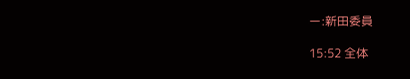ー:新田委員

15:52 全体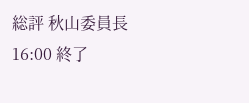総評 秋山委員長
16:00 終了